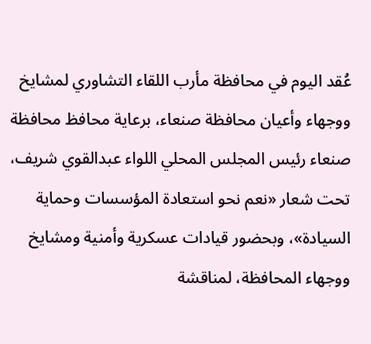عُقد اليوم في محافظة مأرب اللقاء التشاوري لمشايخ ووجهاء وأعيان محافظة صنعاء، برعاية محافظ محافظة صنعاء رئيس المجلس المحلي اللواء عبدالقوي شريف، تحت شعار «نعم نحو استعادة المؤسسات وحماية السيادة»، وبحضور قيادات عسكرية وأمنية ومشايخ ووجهاء المحافظة، لمناقشة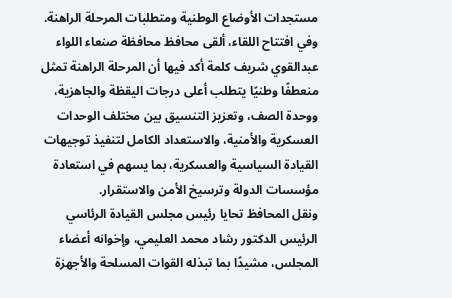مستجدات الأوضاع الوطنية ومتطلبات المرحلة الراهنة.
وفي افتتاح اللقاء، ألقى محافظ محافظة صنعاء اللواء عبدالقوي شريف كلمة أكد فيها أن المرحلة الراهنة تمثل منعطفًا وطنيًا يتطلب أعلى درجات اليقظة والجاهزية، ووحدة الصف، وتعزيز التنسيق بين مختلف الوحدات العسكرية والأمنية، والاستعداد الكامل لتنفيذ توجيهات القيادة السياسية والعسكرية، بما يسهم في استعادة مؤسسات الدولة وترسيخ الأمن والاستقرار.
ونقل المحافظ تحايا رئيس مجلس القيادة الرئاسي الرئيس الدكتور رشاد محمد العليمي، وإخوانه أعضاء المجلس، مشيدًا بما تبذله القوات المسلحة والأجهزة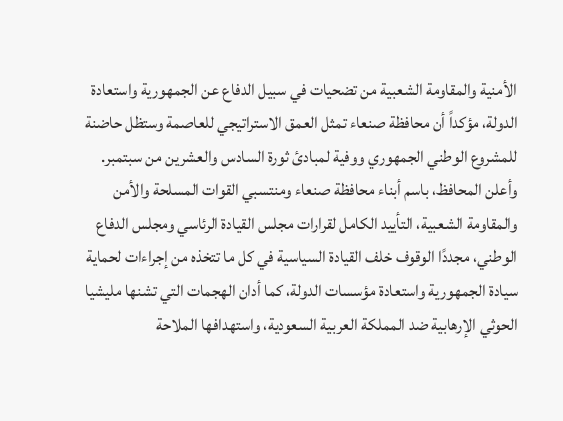الأمنية والمقاومة الشعبية من تضحيات في سبيل الدفاع عن الجمهورية واستعادة الدولة، مؤكداً أن محافظة صنعاء تمثل العمق الاستراتيجي للعاصمة وستظل حاضنة للمشروع الوطني الجمهوري ووفية لمبادئ ثورة السادس والعشرين من سبتمبر.
وأعلن المحافظ، باسم أبناء محافظة صنعاء ومنتسبي القوات المسلحة والأمن والمقاومة الشعبية، التأييد الكامل لقرارات مجلس القيادة الرئاسي ومجلس الدفاع الوطني، مجددًا الوقوف خلف القيادة السياسية في كل ما تتخذه من إجراءات لحماية سيادة الجمهورية واستعادة مؤسسات الدولة، كما أدان الهجمات التي تشنها مليشيا الحوثي الإرهابية ضد المملكة العربية السعودية، واستهدافها الملاحة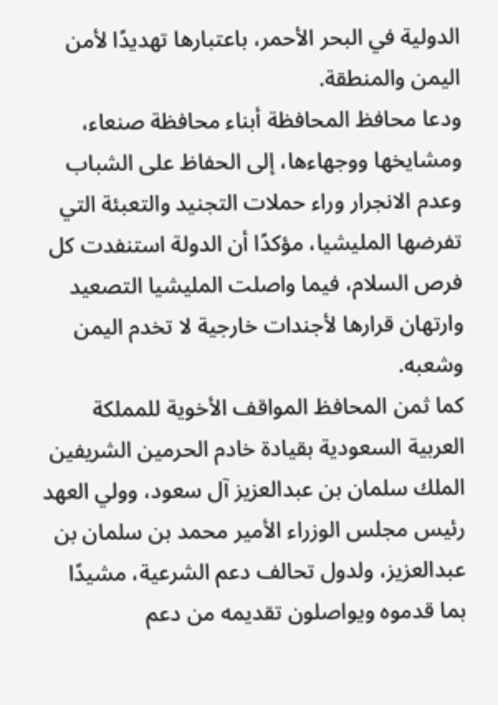الدولية في البحر الأحمر، باعتبارها تهديدًا لأمن اليمن والمنطقة.
ودعا محافظ المحافظة أبناء محافظة صنعاء، ومشايخها ووجهاءها، إلى الحفاظ على الشباب وعدم الانجرار وراء حملات التجنيد والتعبئة التي تفرضها المليشيا، مؤكدًا أن الدولة استنفدت كل فرص السلام، فيما واصلت المليشيا التصعيد وارتهان قرارها لأجندات خارجية لا تخدم اليمن وشعبه.
كما ثمن المحافظ المواقف الأخوية للمملكة العربية السعودية بقيادة خادم الحرمين الشريفين الملك سلمان بن عبدالعزيز آل سعود، وولي العهد رئيس مجلس الوزراء الأمير محمد بن سلمان بن عبدالعزيز، ولدول تحالف دعم الشرعية، مشيدًا بما قدموه ويواصلون تقديمه من دعم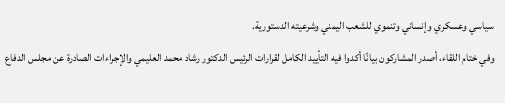سياسي وعسكري وإنساني وتنموي للشعب اليمني وشرعيته الدستورية.
وفي ختام اللقاء، أصدر المشاركون بيانًا أكدوا فيه التأييد الكامل لقرارات الرئيس الدكتور رشاد محمد العليمي والإجراءات الصادرة عن مجلس الدفاع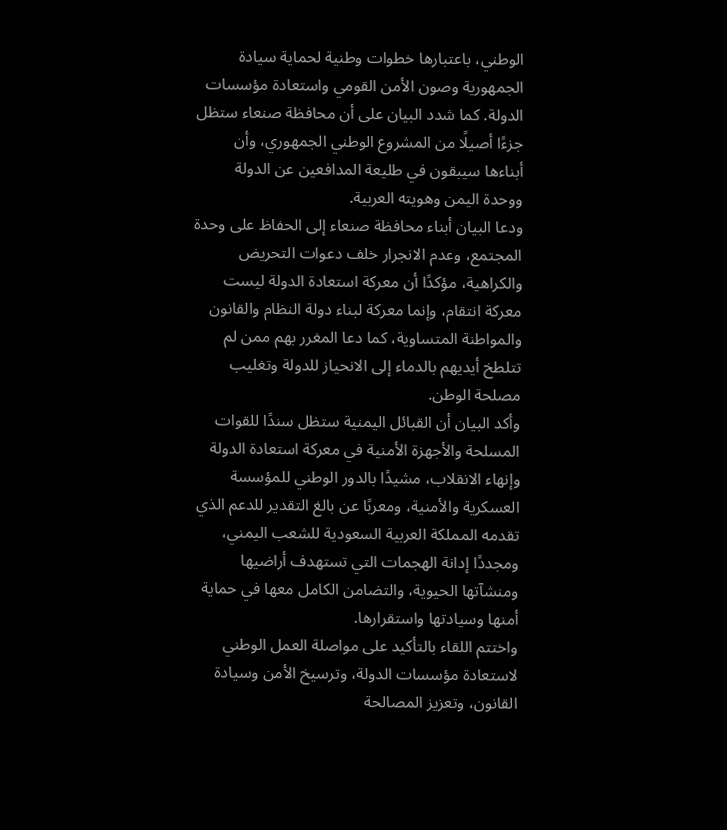الوطني، باعتبارها خطوات وطنية لحماية سيادة الجمهورية وصون الأمن القومي واستعادة مؤسسات الدولة. كما شدد البيان على أن محافظة صنعاء ستظل جزءًا أصيلًا من المشروع الوطني الجمهوري، وأن أبناءها سيبقون في طليعة المدافعين عن الدولة ووحدة اليمن وهويته العربية.
ودعا البيان أبناء محافظة صنعاء إلى الحفاظ على وحدة المجتمع، وعدم الانجرار خلف دعوات التحريض والكراهية، مؤكدًا أن معركة استعادة الدولة ليست معركة انتقام، وإنما معركة لبناء دولة النظام والقانون والمواطنة المتساوية، كما دعا المغرر بهم ممن لم تتلطخ أيديهم بالدماء إلى الانحياز للدولة وتغليب مصلحة الوطن.
وأكد البيان أن القبائل اليمنية ستظل سندًا للقوات المسلحة والأجهزة الأمنية في معركة استعادة الدولة وإنهاء الانقلاب، مشيدًا بالدور الوطني للمؤسسة العسكرية والأمنية، ومعربًا عن بالغ التقدير للدعم الذي تقدمه المملكة العربية السعودية للشعب اليمني، ومجددًا إدانة الهجمات التي تستهدف أراضيها ومنشآتها الحيوية، والتضامن الكامل معها في حماية أمنها وسيادتها واستقرارها.
واختتم اللقاء بالتأكيد على مواصلة العمل الوطني لاستعادة مؤسسات الدولة، وترسيخ الأمن وسيادة القانون، وتعزيز المصالحة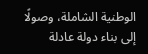الوطنية الشاملة، وصولًا إلى بناء دولة عادلة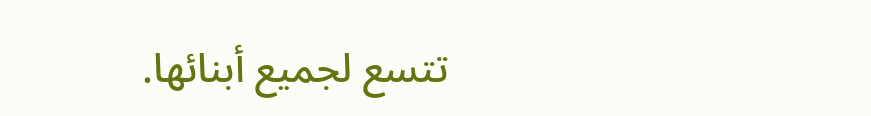تتسع لجميع أبنائها.